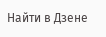Найти в Дзене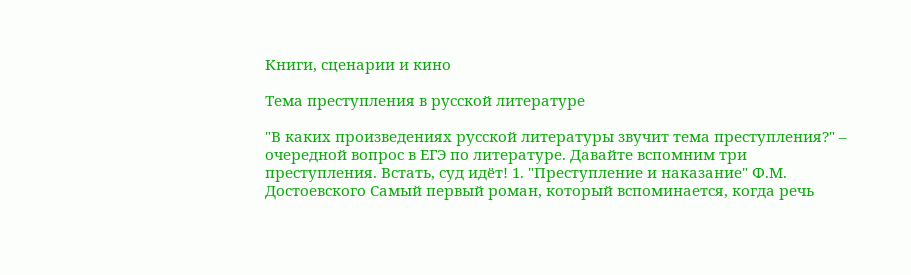Книги, сценарии и кино

Тема преступления в русской литературе

"В каких произведениях русской литературы звучит тема преступления?" – очередной вопрос в ЕГЭ по литературе. Давайте вспомним три преступления. Встать, суд идёт! 1. "Преступление и наказание" Ф.М. Достоевского Самый первый роман, который вспоминается, когда речь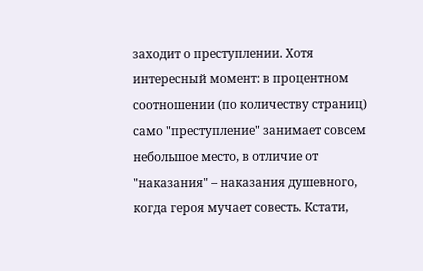заходит о преступлении. Хотя интересный момент: в процентном соотношении (по количеству страниц) само "преступление" занимает совсем небольшое место, в отличие от "наказания" – наказания душевного, когда героя мучает совесть. Кстати,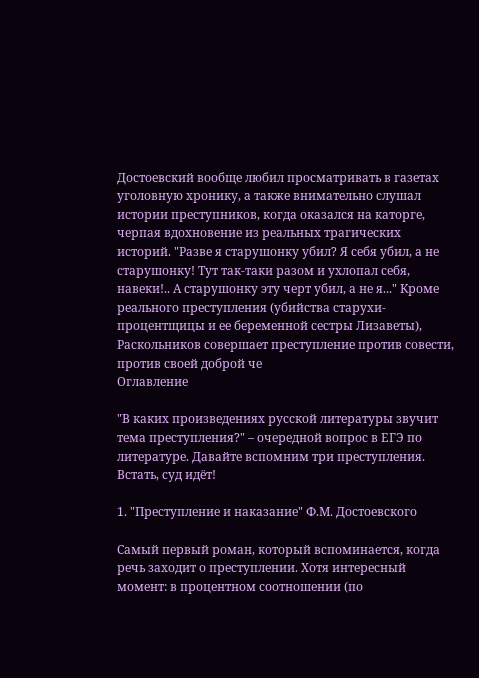Достоевский вообще любил просматривать в газетах уголовную хронику, а также внимательно слушал истории преступников, когда оказался на каторге, черпая вдохновение из реальных трагических историй. "Разве я старушонку убил? Я себя убил, а не старушонку! Тут так-таки разом и ухлопал себя, навеки!.. А старушонку эту черт убил, а не я..." Кроме реального преступления (убийства старухи-процентщицы и ее беременной сестры Лизаветы), Раскольников совершает преступление против совести, против своей доброй че
Оглавление

"В каких произведениях русской литературы звучит тема преступления?" – очередной вопрос в ЕГЭ по литературе. Давайте вспомним три преступления. Встать, суд идёт!

1. "Преступление и наказание" Ф.М. Достоевского

Самый первый роман, который вспоминается, когда речь заходит о преступлении. Хотя интересный момент: в процентном соотношении (по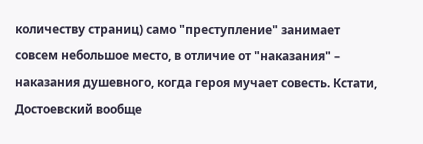количеству страниц) само "преступление" занимает совсем небольшое место, в отличие от "наказания" – наказания душевного, когда героя мучает совесть. Кстати, Достоевский вообще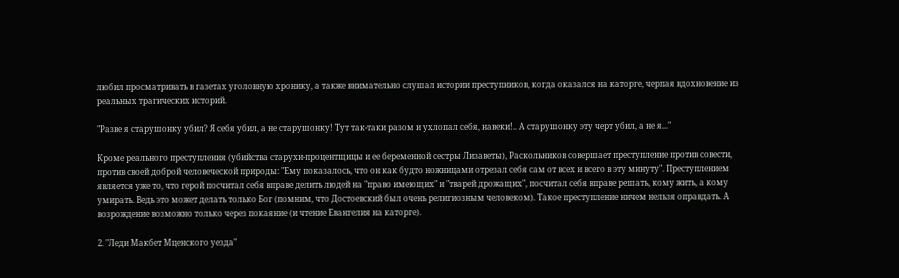любил просматривать в газетах уголовную хронику, а также внимательно слушал истории преступников, когда оказался на каторге, черпая вдохновение из реальных трагических историй.

"Разве я старушонку убил? Я себя убил, а не старушонку! Тут так-таки разом и ухлопал себя, навеки!.. А старушонку эту черт убил, а не я..."

Кроме реального преступления (убийства старухи-процентщицы и ее беременной сестры Лизаветы), Раскольников совершает преступление против совести, против своей доброй человеческой природы: "Ему показалось, что он как будто ножницами отрезал себя сам от всех и всего в эту минуту". Преступлением является уже то, что герой посчитал себя вправе делить людей на "право имеющих" и "тварей дрожащих", посчитал себя вправе решать, кому жить, а кому умирать. Ведь это может делать только Бог (помним, что Достоевский был очень религиозным человеком). Такое преступление ничем нельзя оправдать. А возрождение возможно только через покаяние (и чтение Евангелия на каторге).

2. "Леди Макбет Мценского уезда"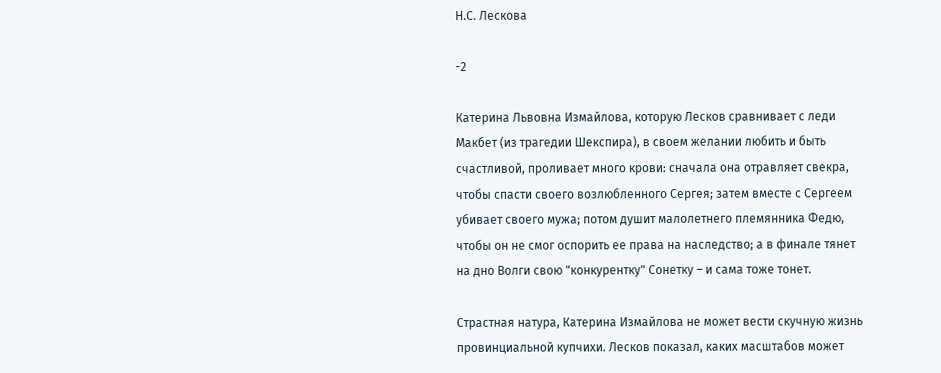Н.С. Лескова

-2

Катерина Львовна Измайлова, которую Лесков сравнивает с леди Макбет (из трагедии Шекспира), в своем желании любить и быть счастливой, проливает много крови: сначала она отравляет свекра, чтобы спасти своего возлюбленного Сергея; затем вместе с Сергеем убивает своего мужа; потом душит малолетнего племянника Федю, чтобы он не смог оспорить ее права на наследство; а в финале тянет на дно Волги свою "конкурентку" Сонетку – и сама тоже тонет.

Страстная натура, Катерина Измайлова не может вести скучную жизнь провинциальной купчихи. Лесков показал, каких масштабов может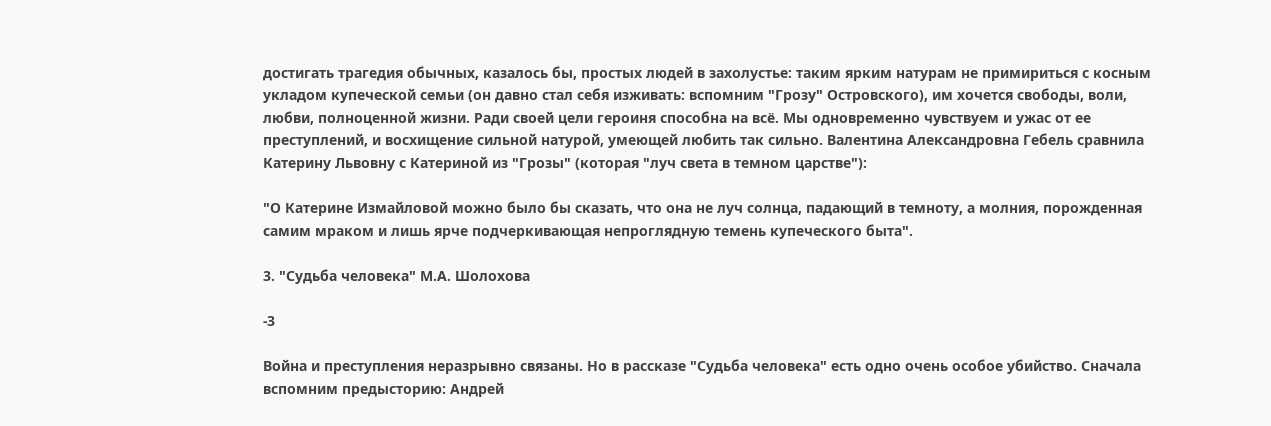достигать трагедия обычных, казалось бы, простых людей в захолустье: таким ярким натурам не примириться с косным укладом купеческой семьи (он давно стал себя изживать: вспомним "Грозу" Островского), им хочется свободы, воли, любви, полноценной жизни. Ради своей цели героиня способна на всё. Мы одновременно чувствуем и ужас от ее преступлений, и восхищение сильной натурой, умеющей любить так сильно. Валентина Александровна Гебель сравнила Катерину Львовну с Катериной из "Грозы" (которая "луч света в темном царстве"):

"О Катерине Измайловой можно было бы сказать, что она не луч солнца, падающий в темноту, а молния, порожденная самим мраком и лишь ярче подчеркивающая непроглядную темень купеческого быта".

3. "Судьба человека" М.А. Шолохова

-3

Война и преступления неразрывно связаны. Но в рассказе "Судьба человека" есть одно очень особое убийство. Сначала вспомним предысторию: Андрей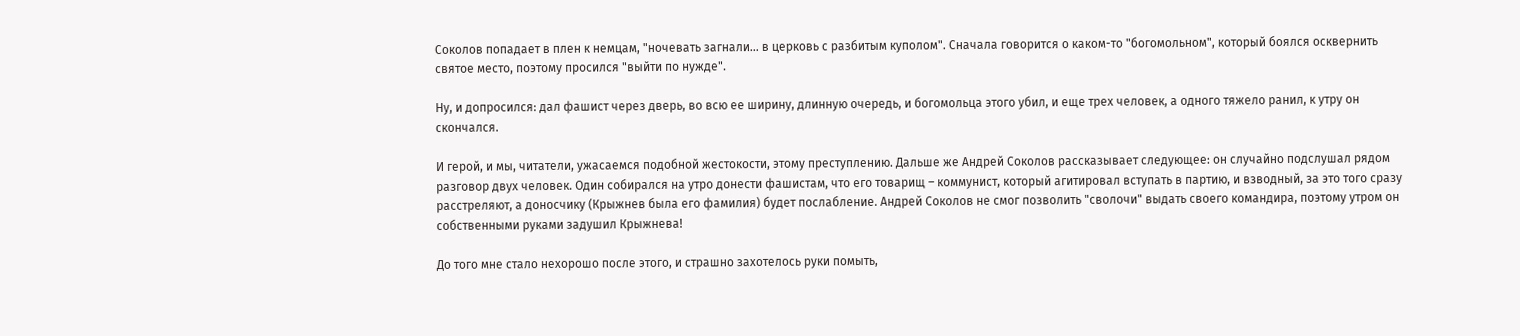Соколов попадает в плен к немцам, "ночевать загнали... в церковь с разбитым куполом". Сначала говорится о каком-то "богомольном", который боялся осквернить святое место, поэтому просился "выйти по нужде".

Ну, и допросился: дал фашист через дверь, во всю ее ширину, длинную очередь, и богомольца этого убил, и еще трех человек, а одного тяжело ранил, к утру он скончался.

И герой, и мы, читатели, ужасаемся подобной жестокости, этому преступлению. Дальше же Андрей Соколов рассказывает следующее: он случайно подслушал рядом разговор двух человек. Один собирался на утро донести фашистам, что его товарищ – коммунист, который агитировал вступать в партию, и взводный, за это того сразу расстреляют, а доносчику (Крыжнев была его фамилия) будет послабление. Андрей Соколов не смог позволить "сволочи" выдать своего командира, поэтому утром он собственными руками задушил Крыжнева!

До того мне стало нехорошо после этого, и страшно захотелось руки помыть,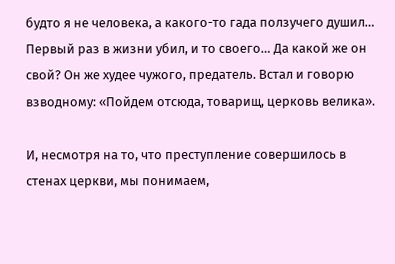будто я не человека, а какого-то гада ползучего душил… Первый раз в жизни убил, и то своего… Да какой же он свой? Он же худее чужого, предатель. Встал и говорю взводному: «Пойдем отсюда, товарищ, церковь велика».

И, несмотря на то, что преступление совершилось в стенах церкви, мы понимаем,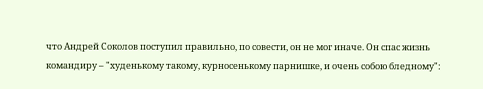что Андрей Соколов поступил правильно, по совести, он не мог иначе. Он спас жизнь командиру – "худенькому такому, курносенькому парнишке, и очень собою бледному":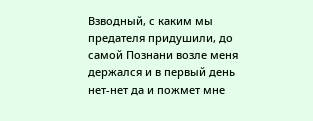Взводный, с каким мы предателя придушили, до самой Познани возле меня держался и в первый день нет-нет да и пожмет мне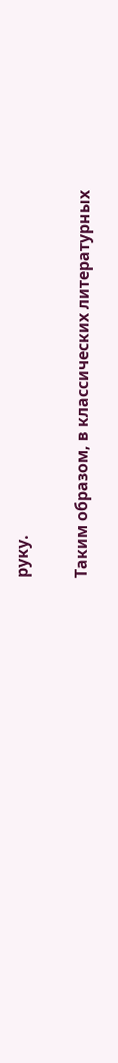руку.

Таким образом, в классических литературных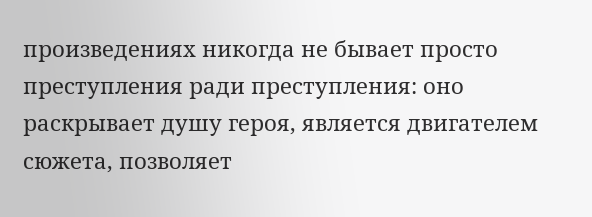произведениях никогда не бывает просто преступления ради преступления: оно раскрывает душу героя, является двигателем сюжета, позволяет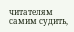читателям самим судить,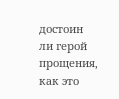достоин ли герой прощения, как это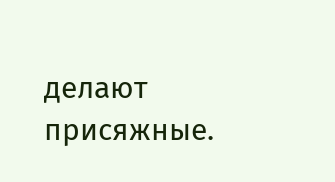делают присяжные.